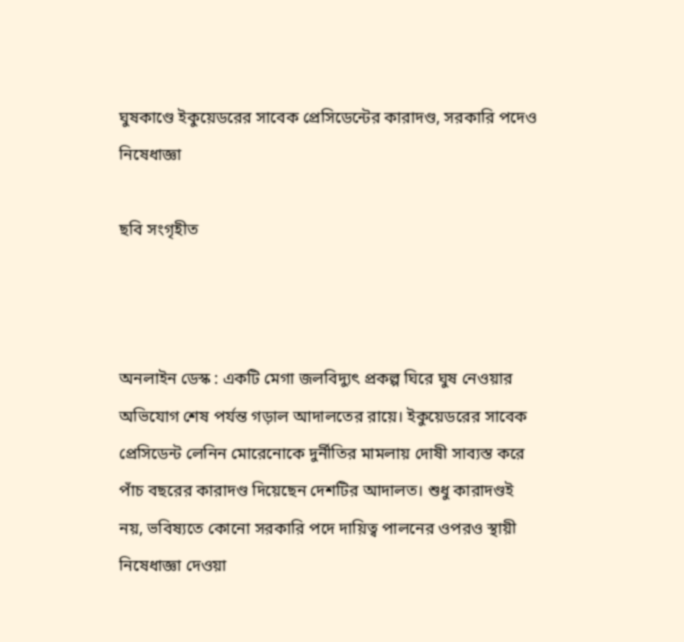ঘুষকাণ্ডে ইকুয়েডরের সাবেক প্রেসিডেন্টের কারাদণ্ড, সরকারি পদেও নিষেধাজ্ঞা

ছবি সংগৃহীত



অনলাইন ডেস্ক : একটি মেগা জলবিদ্যুৎ প্রকল্প ঘিরে ঘুষ নেওয়ার অভিযোগ শেষ পর্যন্ত গড়াল আদালতের রায়ে। ইকুয়েডরের সাবেক প্রেসিডেন্ট লেনিন মোরেনোকে দুর্নীতির মামলায় দোষী সাব্যস্ত করে পাঁচ বছরের কারাদণ্ড দিয়েছেন দেশটির আদালত। শুধু কারাদণ্ডই নয়, ভবিষ্যতে কোনো সরকারি পদে দায়িত্ব পালনের ওপরও স্থায়ী নিষেধাজ্ঞা দেওয়া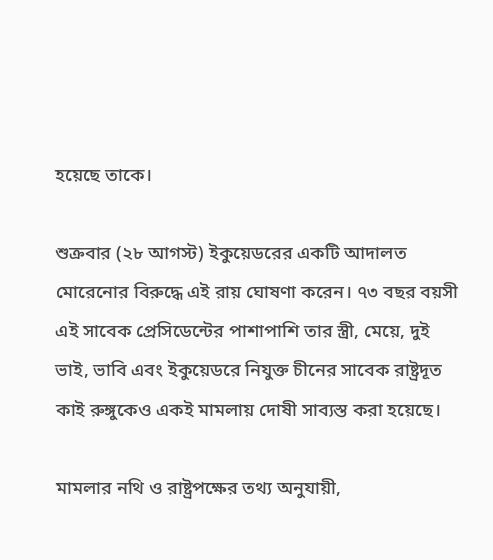হয়েছে তাকে।

শুক্রবার (২৮ আগস্ট) ইকুয়েডরের একটি আদালত মোরেনোর বিরুদ্ধে এই রায় ঘোষণা করেন। ৭৩ বছর বয়সী এই সাবেক প্রেসিডেন্টের পাশাপাশি তার স্ত্রী, মেয়ে, দুই ভাই, ভাবি এবং ইকুয়েডরে নিযুক্ত চীনের সাবেক রাষ্ট্রদূত কাই রুঙ্গুকেও একই মামলায় দোষী সাব্যস্ত করা হয়েছে।

মামলার নথি ও রাষ্ট্রপক্ষের তথ্য অনুযায়ী,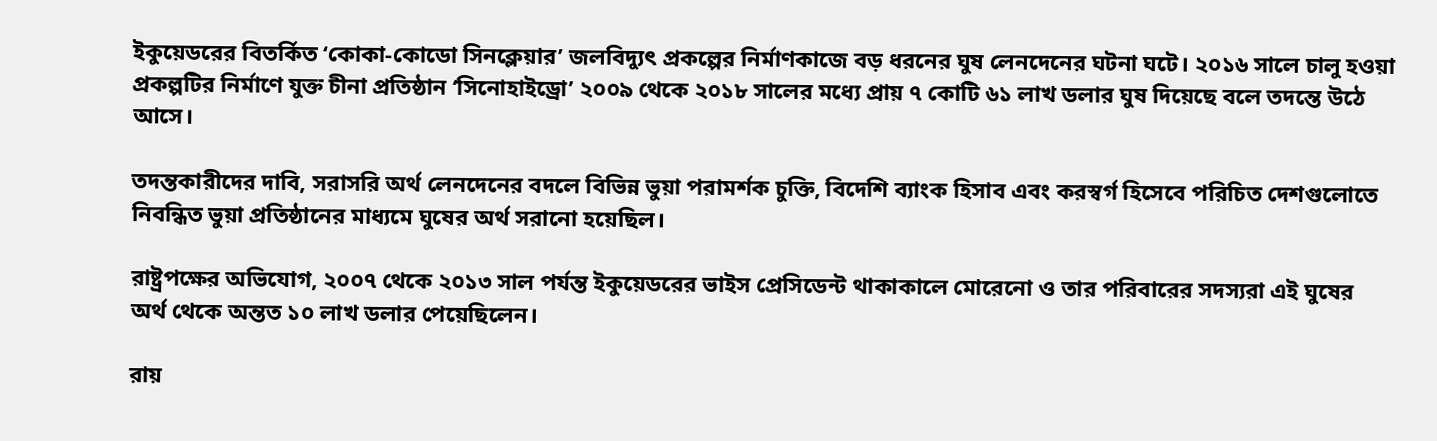ইকুয়েডরের বিতর্কিত ‘কোকা-কোডো সিনক্লেয়ার’ জলবিদ্যুৎ প্রকল্পের নির্মাণকাজে বড় ধরনের ঘুষ লেনদেনের ঘটনা ঘটে। ২০১৬ সালে চালু হওয়া প্রকল্পটির নির্মাণে যুক্ত চীনা প্রতিষ্ঠান ‘সিনোহাইড্রো’ ২০০৯ থেকে ২০১৮ সালের মধ্যে প্রায় ৭ কোটি ৬১ লাখ ডলার ঘুষ দিয়েছে বলে তদন্তে উঠে আসে।

তদন্তকারীদের দাবি, সরাসরি অর্থ লেনদেনের বদলে বিভিন্ন ভুয়া পরামর্শক চুক্তি, বিদেশি ব্যাংক হিসাব এবং করস্বর্গ হিসেবে পরিচিত দেশগুলোতে নিবন্ধিত ভুয়া প্রতিষ্ঠানের মাধ্যমে ঘুষের অর্থ সরানো হয়েছিল।

রাষ্ট্রপক্ষের অভিযোগ, ২০০৭ থেকে ২০১৩ সাল পর্যন্ত ইকুয়েডরের ভাইস প্রেসিডেন্ট থাকাকালে মোরেনো ও তার পরিবারের সদস্যরা এই ঘুষের অর্থ থেকে অন্তত ১০ লাখ ডলার পেয়েছিলেন।

রায়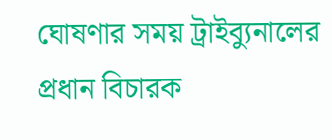ঘোষণার সময় ট্রাইব্যুনালের প্রধান বিচারক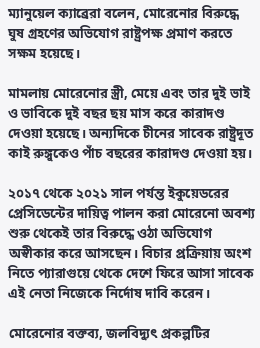ম্যানুয়েল ক্যাব্রেরা বলেন, মোরেনোর বিরুদ্ধে ঘুষ গ্রহণের অভিযোগ রাষ্ট্রপক্ষ প্রমাণ করতে সক্ষম হয়েছে।

মামলায় মোরেনোর স্ত্রী, মেয়ে এবং তার দুই ভাই ও ভাবিকে দুই বছর ছয় মাস করে কারাদণ্ড দেওয়া হয়েছে। অন্যদিকে চীনের সাবেক রাষ্ট্রদূত কাই রুঙ্গুকেও পাঁচ বছরের কারাদণ্ড দেওয়া হয়।

২০১৭ থেকে ২০২১ সাল পর্যন্ত ইকুয়েডরের প্রেসিডেন্টের দায়িত্ব পালন করা মোরেনো অবশ্য শুরু থেকেই তার বিরুদ্ধে ওঠা অভিযোগ অস্বীকার করে আসছেন। বিচার প্রক্রিয়ায় অংশ নিতে প্যারাগুয়ে থেকে দেশে ফিরে আসা সাবেক এই নেতা নিজেকে নির্দোষ দাবি করেন।

মোরেনোর বক্তব্য, জলবিদ্যুৎ প্রকল্পটির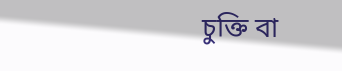চুক্তি বা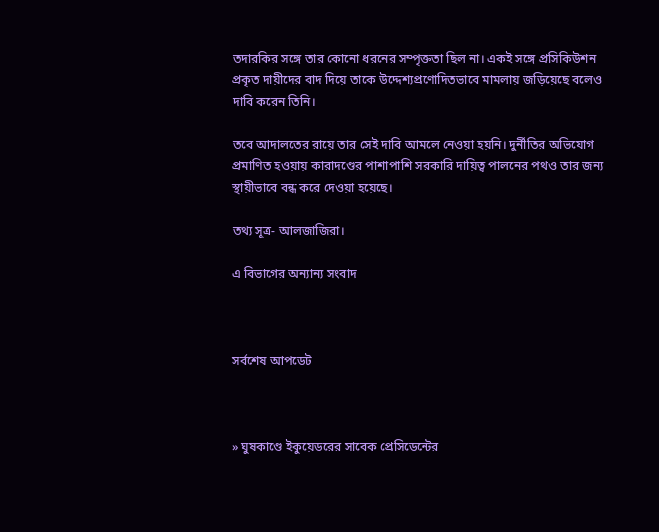তদারকির সঙ্গে তার কোনো ধরনের সম্পৃক্ততা ছিল না। একই সঙ্গে প্রসিকিউশন প্রকৃত দায়ীদের বাদ দিয়ে তাকে উদ্দেশ্যপ্রণোদিতভাবে মামলায় জড়িয়েছে বলেও দাবি করেন তিনি।

তবে আদালতের রায়ে তার সেই দাবি আমলে নেওয়া হয়নি। দুর্নীতির অভিযোগ প্রমাণিত হওয়ায় কারাদণ্ডের পাশাপাশি সরকারি দায়িত্ব পালনের পথও তার জন্য স্থায়ীভাবে বন্ধ করে দেওয়া হয়েছে।

তথ্য সূত্র- আলজাজিরা।

এ বিভাগের অন্যান্য সংবাদ



সর্বশেষ আপডেট



» ঘুষকাণ্ডে ইকুয়েডরের সাবেক প্রেসিডেন্টের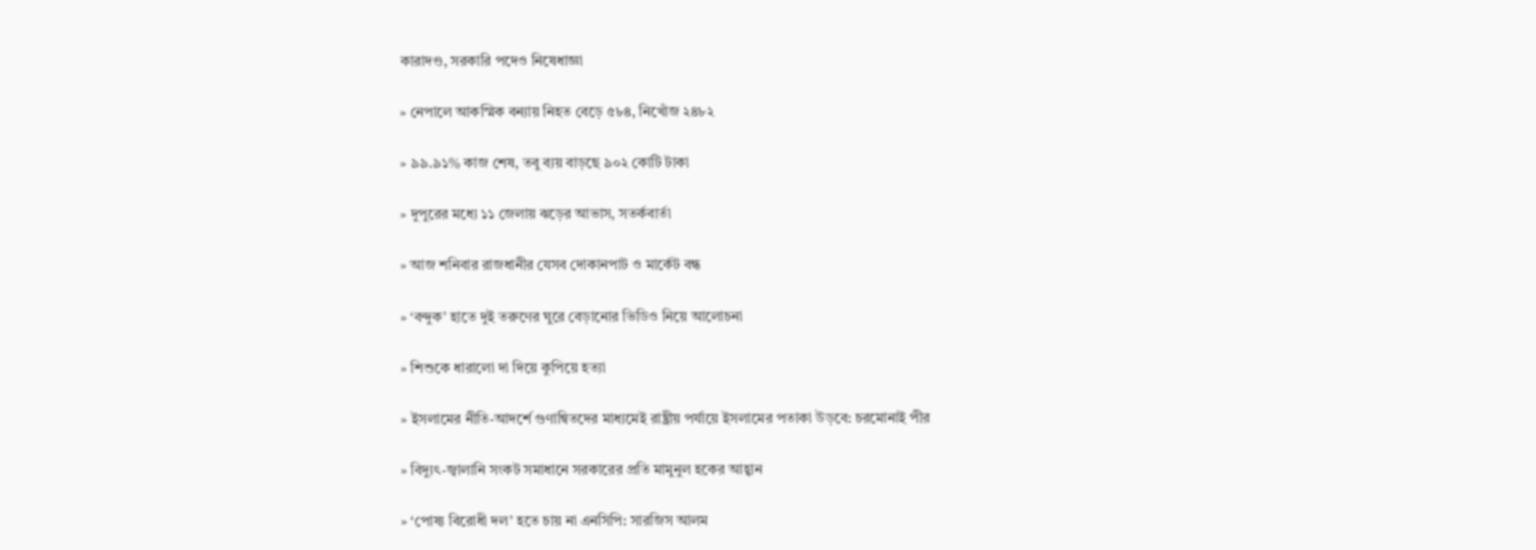কারাদণ্ড, সরকারি পদেও নিষেধাজ্ঞা

» নেপালে আকস্মিক বন্যায় নিহত বেড়ে ৫৮৪, নিখোঁজ ২৪৮২

» ৯৯.৯১% কাজ শেষ, তবু ব্যয় বাড়ছে ৯০২ কোটি টাকা

» দুপুরের মধ্যে ১১ জেলায় ঝড়ের আভাস, সতর্কবার্তা

» আজ শনিবার রাজধানীর যেসব দোকানপাট ও মার্কেট বন্ধ

» ‘বন্দুক’ হাতে দুই তরুণের ঘুরে বেড়ানোর ভিডিও নিয়ে আলোচনা

» শিশুকে ধারালো দা দিয়ে কুপিয়ে হত্যা

» ইসলামের নীতি-আদর্শে গুণান্বিতদের মাধ্যমেই রাষ্ট্রীয় পর্যায়ে ইসলামের পতাকা উড়বে: চরমোনাই পীর

» বিদ্যুৎ-জ্বালানি সংকট সমাধানে সরকারের প্রতি মামুনুল হকের আহ্বান

» ‘পোষ্য বিরোধী দল’ হতে চায় না এনসিপি: সারজিস আলম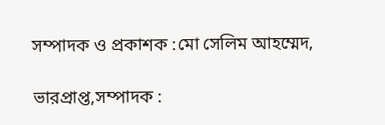সম্পাদক ও প্রকাশক :মো সেলিম আহম্মেদ,

ভারপ্রাপ্ত,সম্পাদক :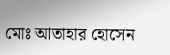মোঃ আতাহার হোসেন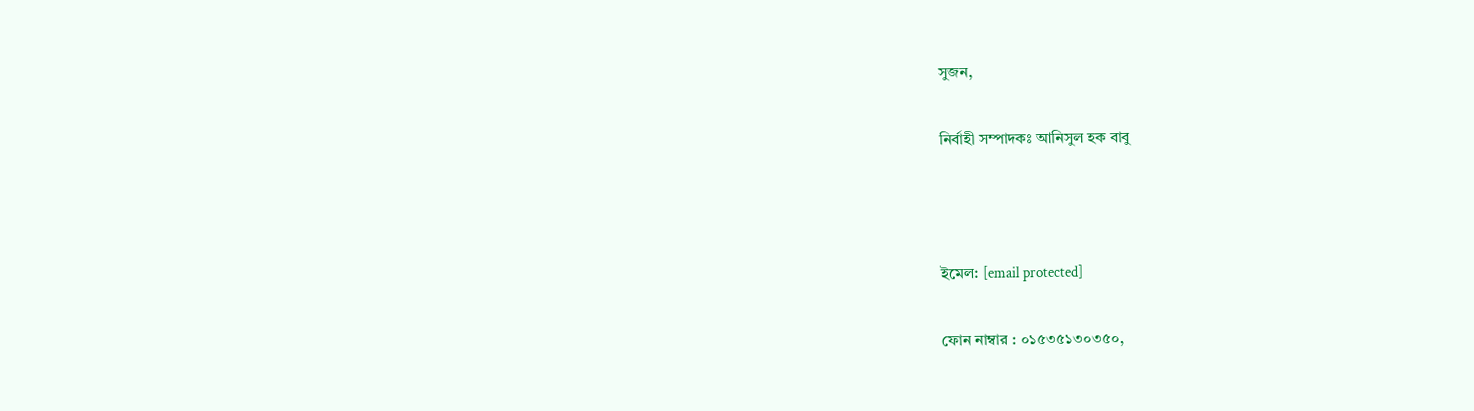সুজন,

নির্বাহী সম্পাদকঃ আনিসুল হক বাবু



ইমেল: [email protected]

ফোন নাম্বার : ০১৫৩৫১৩০৩৫০,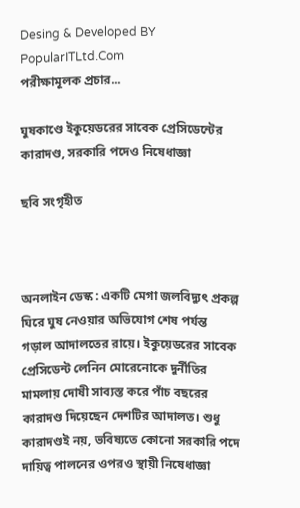Desing & Developed BY PopularITLtd.Com
পরীক্ষামূলক প্রচার...

ঘুষকাণ্ডে ইকুয়েডরের সাবেক প্রেসিডেন্টের কারাদণ্ড, সরকারি পদেও নিষেধাজ্ঞা

ছবি সংগৃহীত



অনলাইন ডেস্ক : একটি মেগা জলবিদ্যুৎ প্রকল্প ঘিরে ঘুষ নেওয়ার অভিযোগ শেষ পর্যন্ত গড়াল আদালতের রায়ে। ইকুয়েডরের সাবেক প্রেসিডেন্ট লেনিন মোরেনোকে দুর্নীতির মামলায় দোষী সাব্যস্ত করে পাঁচ বছরের কারাদণ্ড দিয়েছেন দেশটির আদালত। শুধু কারাদণ্ডই নয়, ভবিষ্যতে কোনো সরকারি পদে দায়িত্ব পালনের ওপরও স্থায়ী নিষেধাজ্ঞা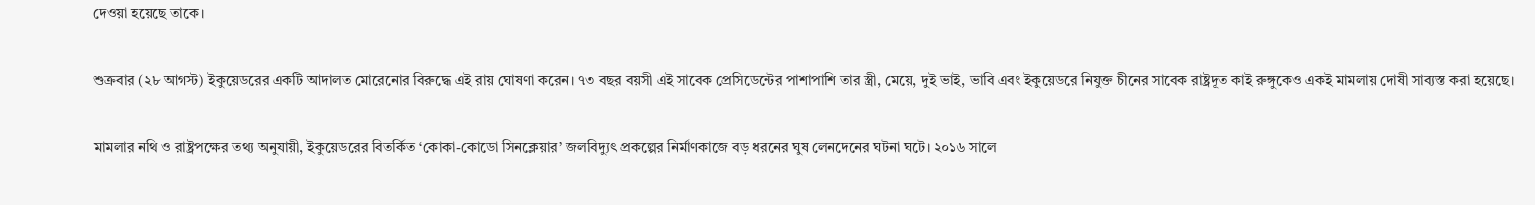দেওয়া হয়েছে তাকে।

শুক্রবার (২৮ আগস্ট) ইকুয়েডরের একটি আদালত মোরেনোর বিরুদ্ধে এই রায় ঘোষণা করেন। ৭৩ বছর বয়সী এই সাবেক প্রেসিডেন্টের পাশাপাশি তার স্ত্রী, মেয়ে, দুই ভাই, ভাবি এবং ইকুয়েডরে নিযুক্ত চীনের সাবেক রাষ্ট্রদূত কাই রুঙ্গুকেও একই মামলায় দোষী সাব্যস্ত করা হয়েছে।

মামলার নথি ও রাষ্ট্রপক্ষের তথ্য অনুযায়ী, ইকুয়েডরের বিতর্কিত ‘কোকা-কোডো সিনক্লেয়ার’ জলবিদ্যুৎ প্রকল্পের নির্মাণকাজে বড় ধরনের ঘুষ লেনদেনের ঘটনা ঘটে। ২০১৬ সালে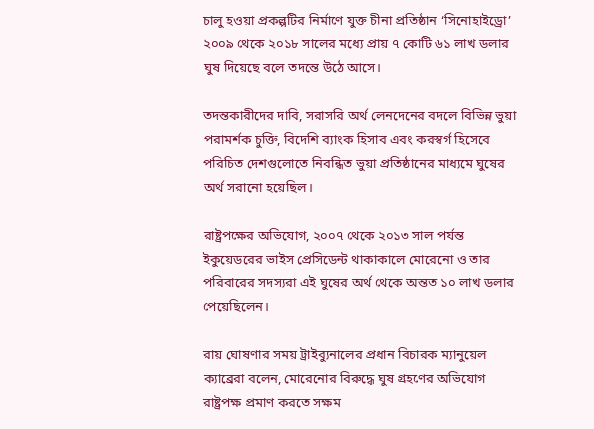চালু হওয়া প্রকল্পটির নির্মাণে যুক্ত চীনা প্রতিষ্ঠান ‘সিনোহাইড্রো’ ২০০৯ থেকে ২০১৮ সালের মধ্যে প্রায় ৭ কোটি ৬১ লাখ ডলার ঘুষ দিয়েছে বলে তদন্তে উঠে আসে।

তদন্তকারীদের দাবি, সরাসরি অর্থ লেনদেনের বদলে বিভিন্ন ভুয়া পরামর্শক চুক্তি, বিদেশি ব্যাংক হিসাব এবং করস্বর্গ হিসেবে পরিচিত দেশগুলোতে নিবন্ধিত ভুয়া প্রতিষ্ঠানের মাধ্যমে ঘুষের অর্থ সরানো হয়েছিল।

রাষ্ট্রপক্ষের অভিযোগ, ২০০৭ থেকে ২০১৩ সাল পর্যন্ত ইকুয়েডরের ভাইস প্রেসিডেন্ট থাকাকালে মোরেনো ও তার পরিবারের সদস্যরা এই ঘুষের অর্থ থেকে অন্তত ১০ লাখ ডলার পেয়েছিলেন।

রায় ঘোষণার সময় ট্রাইব্যুনালের প্রধান বিচারক ম্যানুয়েল ক্যাব্রেরা বলেন, মোরেনোর বিরুদ্ধে ঘুষ গ্রহণের অভিযোগ রাষ্ট্রপক্ষ প্রমাণ করতে সক্ষম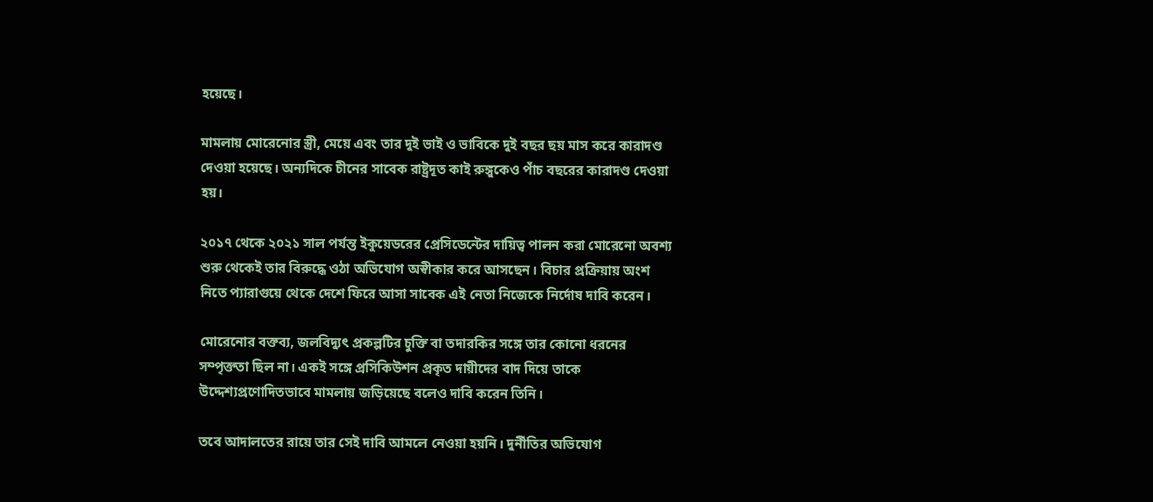হয়েছে।

মামলায় মোরেনোর স্ত্রী, মেয়ে এবং তার দুই ভাই ও ভাবিকে দুই বছর ছয় মাস করে কারাদণ্ড দেওয়া হয়েছে। অন্যদিকে চীনের সাবেক রাষ্ট্রদূত কাই রুঙ্গুকেও পাঁচ বছরের কারাদণ্ড দেওয়া হয়।

২০১৭ থেকে ২০২১ সাল পর্যন্ত ইকুয়েডরের প্রেসিডেন্টের দায়িত্ব পালন করা মোরেনো অবশ্য শুরু থেকেই তার বিরুদ্ধে ওঠা অভিযোগ অস্বীকার করে আসছেন। বিচার প্রক্রিয়ায় অংশ নিতে প্যারাগুয়ে থেকে দেশে ফিরে আসা সাবেক এই নেতা নিজেকে নির্দোষ দাবি করেন।

মোরেনোর বক্তব্য, জলবিদ্যুৎ প্রকল্পটির চুক্তি বা তদারকির সঙ্গে তার কোনো ধরনের সম্পৃক্ততা ছিল না। একই সঙ্গে প্রসিকিউশন প্রকৃত দায়ীদের বাদ দিয়ে তাকে উদ্দেশ্যপ্রণোদিতভাবে মামলায় জড়িয়েছে বলেও দাবি করেন তিনি।

তবে আদালতের রায়ে তার সেই দাবি আমলে নেওয়া হয়নি। দুর্নীতির অভিযোগ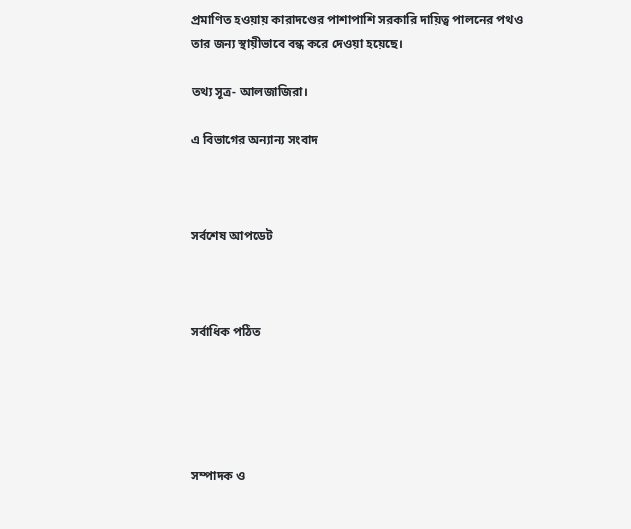প্রমাণিত হওয়ায় কারাদণ্ডের পাশাপাশি সরকারি দায়িত্ব পালনের পথও তার জন্য স্থায়ীভাবে বন্ধ করে দেওয়া হয়েছে।

তথ্য সূত্র- আলজাজিরা।

এ বিভাগের অন্যান্য সংবাদ



সর্বশেষ আপডেট



সর্বাধিক পঠিত





সম্পাদক ও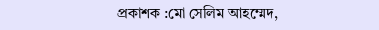প্রকাশক :মো সেলিম আহম্মেদ,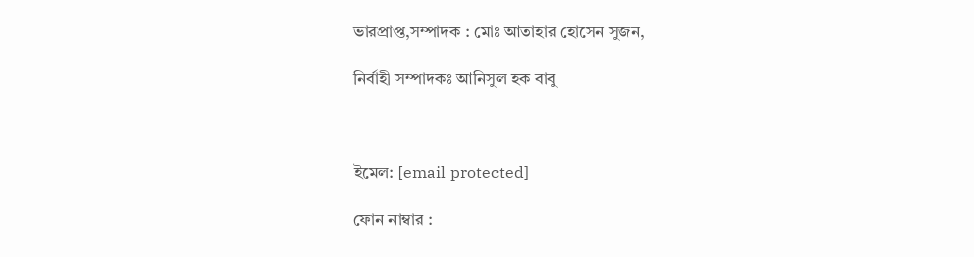ভারপ্রাপ্ত,সম্পাদক : মোঃ আতাহার হোসেন সুজন,

নির্বাহী সম্পাদকঃ আনিসুল হক বাবু



ইমেল: [email protected]

ফোন নাম্বার :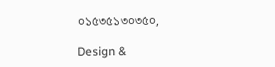০১৫৩৫১৩০৩৫০,

Design &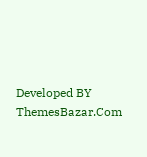Developed BY ThemesBazar.Com